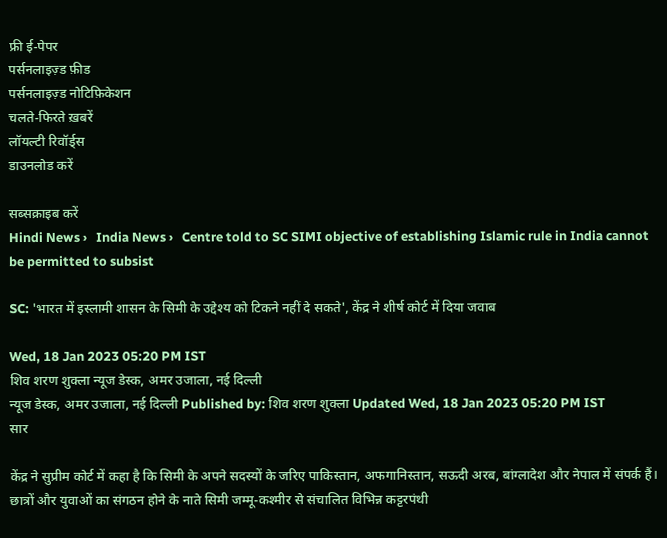फ्री ई-पेपर
पर्सनलाइज़्ड फ़ीड
पर्सनलाइज़्ड नोटिफ़िकेशन
चलते-फिरते ख़बरें
लॉयल्टी रिवॉर्ड्स
डाउनलोड करें

सब्सक्राइब करें
Hindi News ›   India News ›   Centre told to SC SIMI objective of establishing Islamic rule in India cannot be permitted to subsist

SC: 'भारत में इस्लामी शासन के सिमी के उद्देश्य को टिकने नहीं दे सकते', केंद्र ने शीर्ष कोर्ट में दिया जवाब

Wed, 18 Jan 2023 05:20 PM IST
शिव शरण शुक्ला न्यूज डेस्क, अमर उजाला, नई दिल्ली
न्यूज डेस्क, अमर उजाला, नई दिल्ली Published by: शिव शरण शुक्ला Updated Wed, 18 Jan 2023 05:20 PM IST
सार

केंद्र ने सुप्रीम कोर्ट में कहा है कि सिमी के अपने सदस्यों के जरिए पाकिस्तान, अफगानिस्तान, सऊदी अरब, बांग्लादेश और नेपाल में संपर्क हैं। छात्रों और युवाओं का संगठन होने के नाते सिमी जम्मू-कश्मीर से संचालित विभिन्न कट्टरपंथी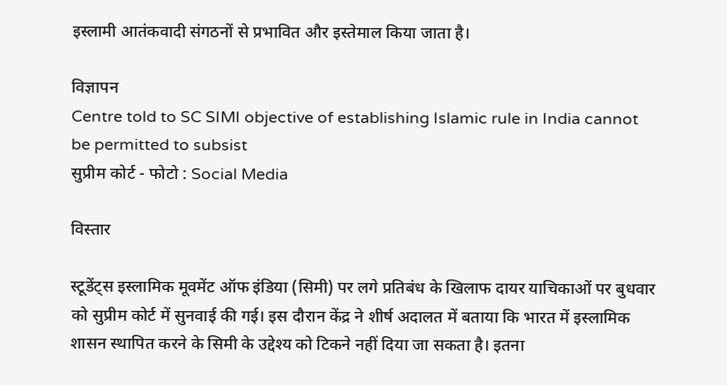इस्लामी आतंकवादी संगठनों से प्रभावित और इस्तेमाल किया जाता है।

विज्ञापन
Centre told to SC SIMI objective of establishing Islamic rule in India cannot be permitted to subsist
सुप्रीम कोर्ट - फोटो : Social Media

विस्तार

स्टूडेंट्स इस्लामिक मूवमेंट ऑफ इंडिया (सिमी) पर लगे प्रतिबंध के खिलाफ दायर याचिकाओं पर बुधवार को सुप्रीम कोर्ट में सुनवाई की गई। इस दौरान केंद्र ने शीर्ष अदालत में बताया कि भारत में इस्लामिक शासन स्थापित करने के सिमी के उद्देश्य को टिकने नहीं दिया जा सकता है। इतना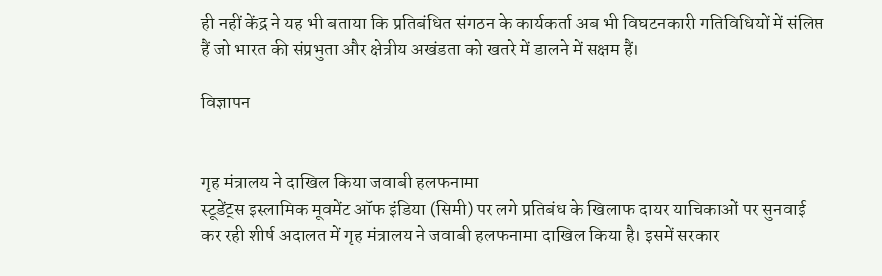ही नहीं केंद्र ने यह भी बताया कि प्रतिबंधित संगठन के कार्यकर्ता अब भी विघटनकारी गतिविधियों में संलिप्त हैं जो भारत की संप्रभुता और क्षेत्रीय अखंडता को खतरे में डालने में सक्षम हैं।

विज्ञापन


गृह मंत्रालय ने दाखिल किया जवाबी हलफनामा
स्टूडेंट्स इस्लामिक मूवमेंट ऑफ इंडिया (सिमी) पर लगे प्रतिबंध के खिलाफ दायर याचिकाओं पर सुनवाई कर रही शीर्ष अदालत में गृह मंत्रालय ने जवाबी हलफनामा दाखिल किया है। इसमें सरकार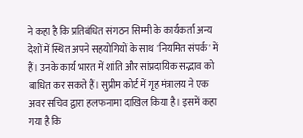ने कहा है कि प्रतिबंधित संगठन सिम्मी के कार्यकर्ता अन्य देशों में स्थित अपने सहयोगियों के साथ 'नियमित संपर्क' में हैं। उनके कार्य भारत में शांति और सांप्रदायिक सद्भाव को बाधित कर सकते हैं। सुप्रीम कोर्ट में गृह मंत्रालय ने एक अवर सचिव द्वारा हलफनामा दाखिल किया है। इसमें कहा गया है कि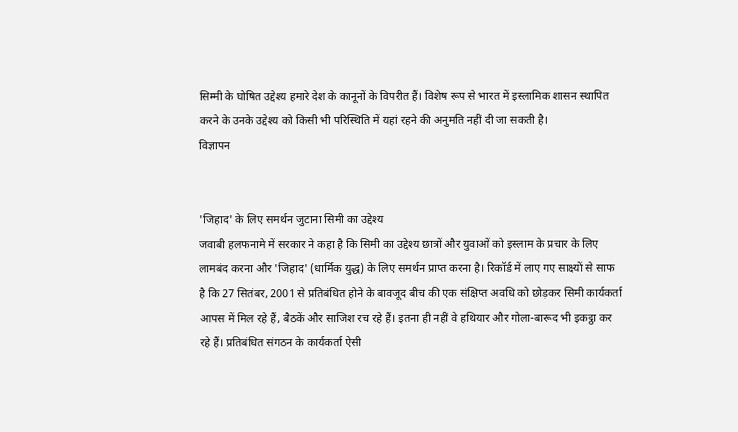सिम्मी के घोषित उद्देश्य हमारे देश के कानूनों के विपरीत हैं। विशेष रूप से भारत में इस्लामिक शासन स्थापित करने के उनके उद्देश्य को किसी भी परिस्थिति में यहां रहने की अनुमति नहीं दी जा सकती है।
विज्ञापन


'जिहाद' के लिए समर्थन जुटाना सिमी का उद्देश्य
जवाबी हलफनामे में सरकार ने कहा है कि सिमी का उद्देश्य छात्रों और युवाओं को इस्लाम के प्रचार के लिए लामबंद करना और 'जिहाद' (धार्मिक युद्ध) के लिए समर्थन प्राप्त करना है। रिकॉर्ड में लाए गए साक्ष्यों से साफ है कि 27 सितंबर, 2001 से प्रतिबंधित होने के बावजूद बीच की एक संक्षिप्त अवधि को छोड़कर सिमी कार्यकर्ता आपस में मिल रहे हैं, बैठकें और साजिश रच रहे हैं। इतना ही नहीं वे हथियार और गोला-बारूद भी इकट्ठा कर रहे हैं। प्रतिबंधित संगठन के कार्यकर्ता ऐसी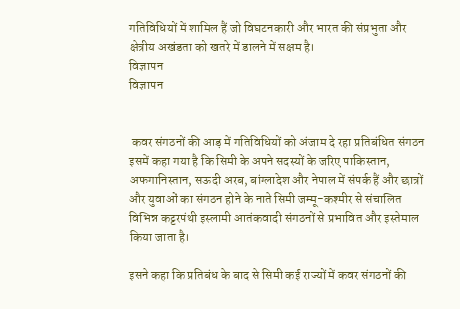गतिविधियों में शामिल हैं जो विघटनकारी और भारत की संप्रभुता और क्षेत्रीय अखंडता को खतरे में डालने में सक्षम है।
विज्ञापन
विज्ञापन


 कवर संगठनों की आड़ में गतिविधियों को अंजाम दे रहा प्रतिबंधित संगठन
इसमें कहा गया है कि सिमी के अपने सदस्यों के जरिए पाकिस्तान, अफगानिस्तान, सऊदी अरब, बांग्लादेश और नेपाल में संपर्क हैं और छात्रों और युवाओं का संगठन होने के नाते सिमी जम्मू-कश्मीर से संचालित विभिन्न कट्टरपंथी इस्लामी आतंकवादी संगठनों से प्रभावित और इस्तेमाल किया जाता है।

इसने कहा कि प्रतिबंध के बाद से सिमी कई राज्यों में कवर संगठनों की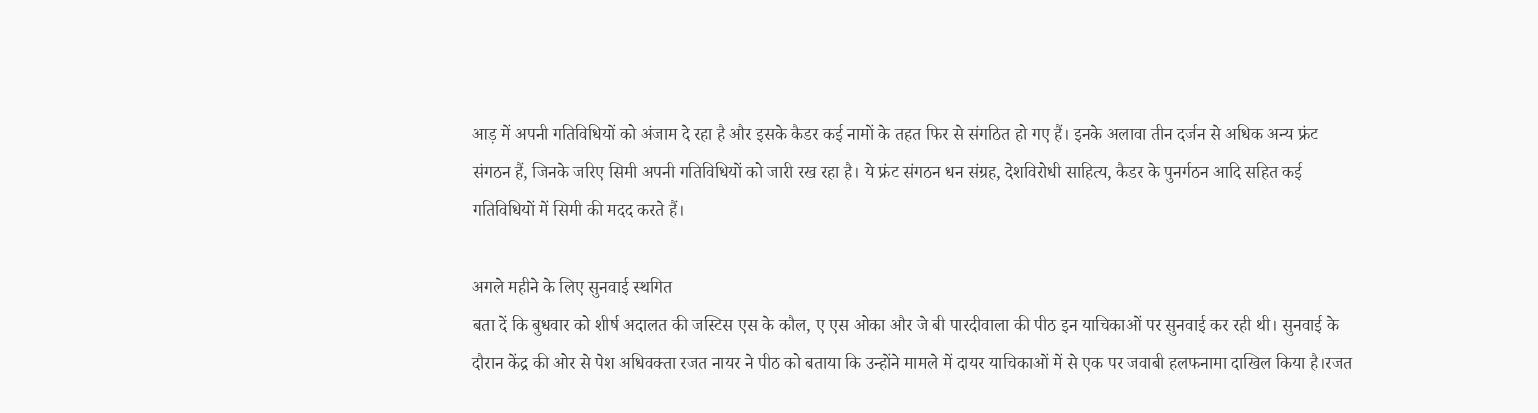आड़ में अपनी गतिविधियों को अंजाम दे रहा है और इसके कैडर कई नामों के तहत फिर से संगठित हो गए हैं। इनके अलावा तीन दर्जन से अधिक अन्य फ्रंट संगठन हैं, जिनके जरिए सिमी अपनी गतिविधियों को जारी रख रहा है। ये फ्रंट संगठन धन संग्रह, देशविरोधी साहित्य, कैडर के पुनर्गठन आदि सहित कई गतिविधियों में सिमी की मदद करते हैं।

अगले महीने के लिए सुनवाई स्थगित
बता दें कि बुधवार को शीर्ष अदालत की जस्टिस एस के कौल, ए एस ओका और जे बी पारदीवाला की पीठ इन याचिकाओं पर सुनवाई कर रही थी। सुनवाई के दौरान केंद्र की ओर से पेश अधिवक्ता रजत नायर ने पीठ को बताया कि उन्होंने मामले में दायर याचिकाओं में से एक पर जवाबी हलफनामा दाखिल किया है।रजत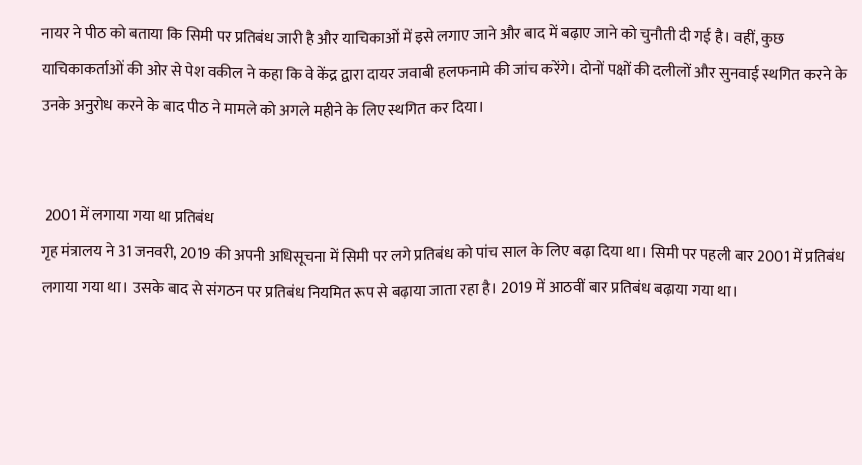नायर ने पीठ को बताया कि सिमी पर प्रतिबंध जारी है और याचिकाओं में इसे लगाए जाने और बाद में बढ़ाए जाने को चुनौती दी गई है। वहीं, कुछ याचिकाकर्ताओं की ओर से पेश वकील ने कहा कि वे केंद्र द्वारा दायर जवाबी हलफनामे की जांच करेंगे। दोनों पक्षों की दलीलों और सुनवाई स्थगित करने के उनके अनुरोध करने के बाद पीठ ने मामले को अगले महीने के लिए स्थगित कर दिया।


 2001 में लगाया गया था प्रतिबंध
गृह मंत्रालय ने 31 जनवरी, 2019 की अपनी अधिसूचना में सिमी पर लगे प्रतिबंध को पांच साल के लिए बढ़ा दिया था। सिमी पर पहली बार 2001 में प्रतिबंध लगाया गया था। उसके बाद से संगठन पर प्रतिबंध नियमित रूप से बढ़ाया जाता रहा है। 2019 में आठवीं बार प्रतिबंध बढ़ाया गया था।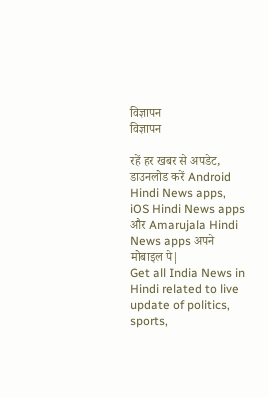विज्ञापन
विज्ञापन

रहें हर खबर से अपडेट, डाउनलोड करें Android Hindi News apps, iOS Hindi News apps और Amarujala Hindi News apps अपने मोबाइल पे|
Get all India News in Hindi related to live update of politics, sports,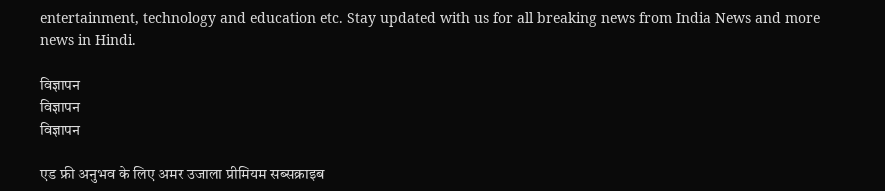entertainment, technology and education etc. Stay updated with us for all breaking news from India News and more news in Hindi.

विज्ञापन
विज्ञापन
विज्ञापन

एड फ्री अनुभव के लिए अमर उजाला प्रीमियम सब्सक्राइब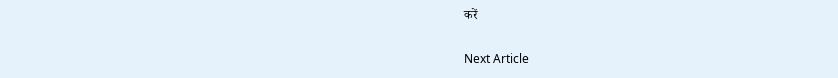करें

Next Article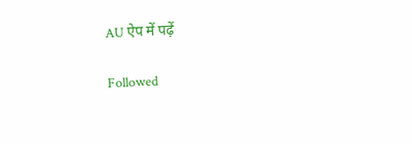AU ऐप में पढ़ें

Followed